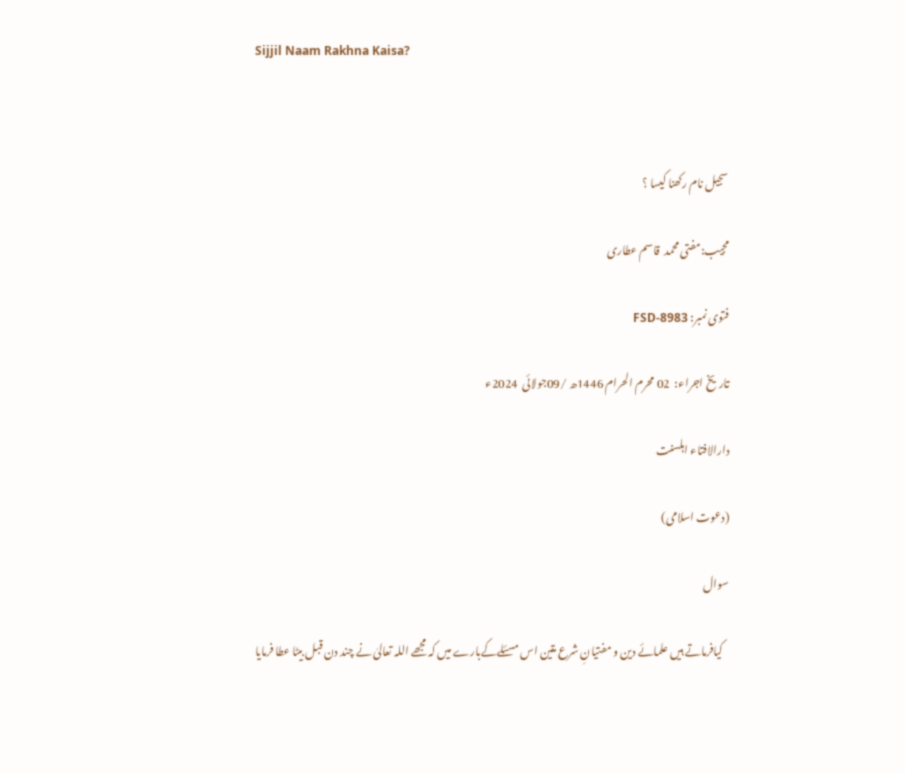Sijjil Naam Rakhna Kaisa?



سجیل نام رکھنا کیسا ؟

مجیب:مفتی محمد  قاسم عطاری

فتوی نمبر: FSD-8983

تاریخ اجراء:  02 محرم الحرام 1446ھ /09جولائی  2024ء

دارالافتاء اہلسنت

(دعوت اسلامی)

سوال

   کیافرماتے ہیں علمائے دین و مفتیانِ شرع متین اس مسئلےکےبارے میں کہ مجھے اللہ تعالیٰ نے چند دن قبل بیٹا عطا فرمایا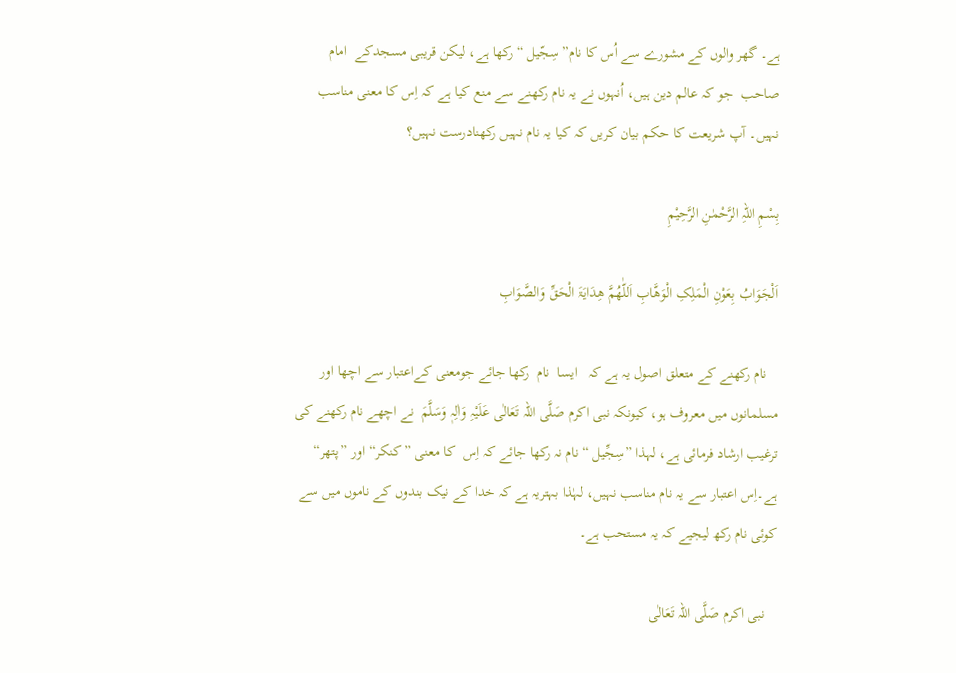ہے۔ گھر والوں کے مشورے سے اُس کا نام” سِجّیل “رکھا ہے، لیکن قریبی مسجدکے  امام صاحب  جو کہ عالم دین ہیں، اُنہوں نے یہ نام رکھنے سے منع کیا ہے کہ اِس کا معنی مناسب نہیں۔ آپ شریعت کا حکم بیان کریں کہ کیا یہ نام نہیں رکھنادرست نہیں؟

بِسْمِ اللہِ الرَّحْمٰنِ الرَّحِیْمِ

اَلْجَوَابُ بِعَوْنِ الْمَلِکِ الْوَھَّابِ اَللّٰھُمَّ ھِدَایَۃَ الْحَقِّ وَالصَّوَابِ

   نام رکھنے کے متعلق اصول یہ ہے کہ   ایسا  نام  رکھا جائے جومعنی کےاعتبار سے اچھا اور  مسلمانوں میں معروف ہو، کیونکہ نبی اکرم صَلَّی اللہ تَعَالٰی عَلَیْہِ وَاٰلِہٖ وَسَلَّمَ  نے اچھے نام رکھنے کی  ترغیب ارشاد فرمائی ہے، لہذا ”سِجِّیل “ نام نہ رکھا جائے کہ اِس  کا معنی ”کنکر“ اور ”پتھر“ ہے۔اِس اعتبار سے یہ نام مناسب نہیں، لہٰذا بہتریہ ہے کہ خدا کے نیک بندوں کے ناموں میں سے کوئی نام رکھ لیجیے کہ یہ مستحب ہے۔

   نبی اکرم صَلَّی اللہ تَعَالٰی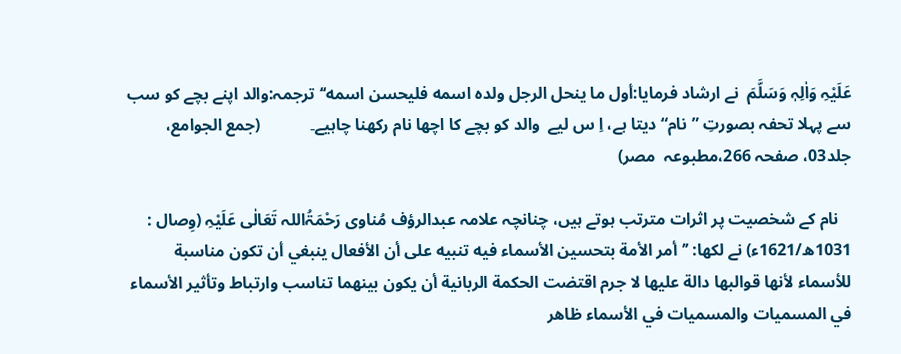عَلَیْہِ وَاٰلِہٖ وَسَلَّمَ  نے ارشاد فرمایا:أول ما ينحل الرجل ولده اسمه ‌فليحسن ‌اسمه‘‘ترجمہ:والد اپنے بچے کو سب سے پہلا تحفہ بصورتِ ”نام“ دیتا ہے، اِ س لیے  والد کو بچے کا اچھا نام رکھنا چاہیے۔            (جمع الجوامع، جلد03، صفحہ 266،مطبوعہ  مصر)

   نام کے شخصیت پر اثرات مترتب ہوتے ہیں، چنانچہ علامہ عبدالرؤف مُناوی رَحْمَۃُاللہ تَعَالٰی عَلَیْہِ (وِصال : 1031ھ/1621ء) نے لکھا: ’’أمر الأمة بتحسين الأسماء فيه تنبيه على أن الأفعال ينبغي أن تكون مناسبة للأسماء لأنها قوالبها دالة عليها لا جرم اقتضت الحكمة الربانية أن يكون بينهما تناسب وارتباط وتأثير الأسماء في المسميات والمسميات في الأسماء ظاهر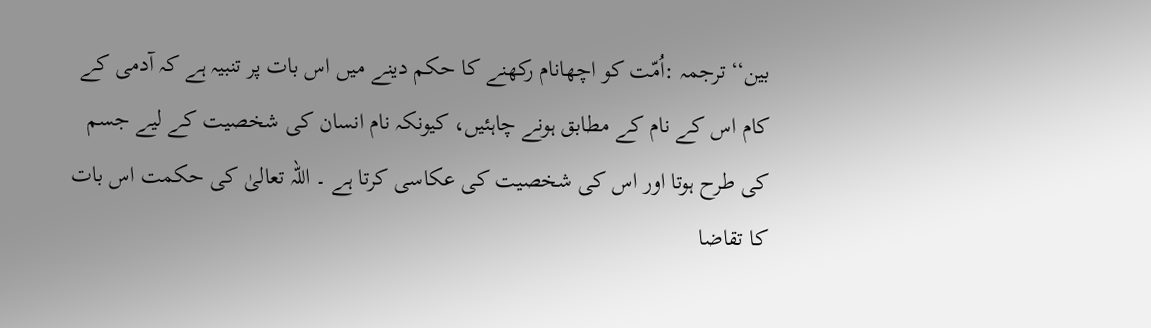بين‘‘ترجمہ :اُمّت کو اچھانام رکھنے کا حکم دینے میں اس بات پر تنبیہ ہے کہ آدمی کے کام اس کے نام کے مطابق ہونے چاہئیں، کیونکہ نام انسان کی شخصیت کے لیے جسم کی طرح ہوتا اور اس کی شخصیت کی عکاسی کرتا ہے ۔ اللہ تعالیٰ کی حکمت اس بات کا تقاضا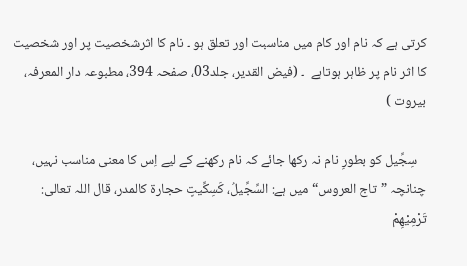کرتی ہے کہ نام اور کام میں مناسبت اور تعلق ہو ۔ نام کا اثرشخصیت پر اور شخصیت کا اثر نام پر ظاہر ہوتاہے  ۔ (فیض القدیر، جلد03، صفحہ 394، مطبوعہ دار المعرفہ، بیروت )

   سِجِّیل کو بطورِ نام نہ رکھا جائے کہ نام رکھنے کے لیے اِس کا معنی مناسب نہیں، چنانچہ ”تاج العروس“ میں ہے: السِّجِّيلُ، كَسِكِّيتٍ حجارة كالمدر، قال اللہ تعالى: تَرْمِیْهِمْ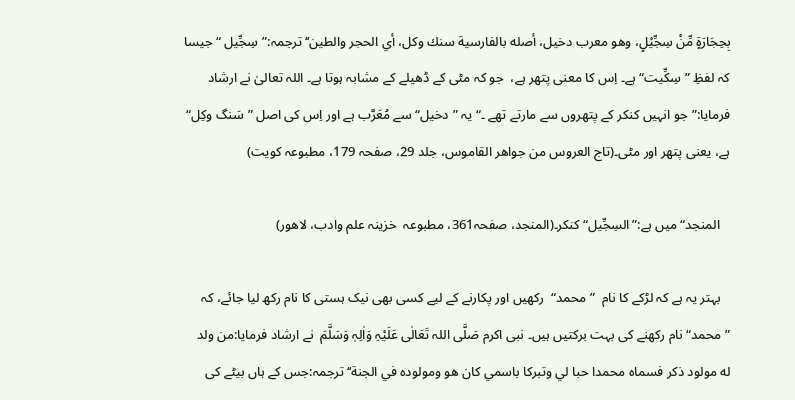بِحِجَارَةٍ مِّنْ سِجِّیْلٍ، وهو معرب دخيل، أصله بالفارسية سنك وكل، أي الحجر والطين‘‘ ترجمہ:”سِجِّیل “ جیسا کہ لفظِ ”سِکِّیت“ ہے۔ اِس کا معنی پتھر ہے،  جو کہ مٹی کے ڈھیلے کے مشابہ ہوتا ہے۔ اللہ تعالیٰ نے ارشاد فرمایا:”جو انہیں کنکر کے پتھروں سے مارتے تھے ۔“یہ ”دخیل“ سے مُعَرَّب ہے اور اِس کی اصل ”سَنگ وکِل“ ہے، یعنی پتھر اور مٹی۔(تاج العروس من جواھر القاموس، جلد 29، صفحہ 179، مطبوعہ کویت)

   المنجد“ میں ہے:”السِجِّیل“ کنکر۔(المنجد، صفحہ361، مطبوعہ  خزینہ علم وادب، لاھور)

   بہتر یہ ہے کہ لڑکے کا نام  ”محمد“  رکھیں اور پکارنے کے لیے کسی بھی نیک ہستی کا نام رکھ لیا جائے، کہ ”محمد“ نام رکھنے کی بہت برکتیں ہیں۔ نبی اکرم صَلَّی اللہ تَعَالٰی عَلَیْہِ وَاٰلِہٖ وَسَلَّمَ  نے ارشاد فرمایا:من ولد له ‌مولود ذكر فسماه محمدا حبا لي وتبركا باسمي كان هو ومولوده في الجنة‘‘ ترجمہ:جس کے ہاں بیٹے کی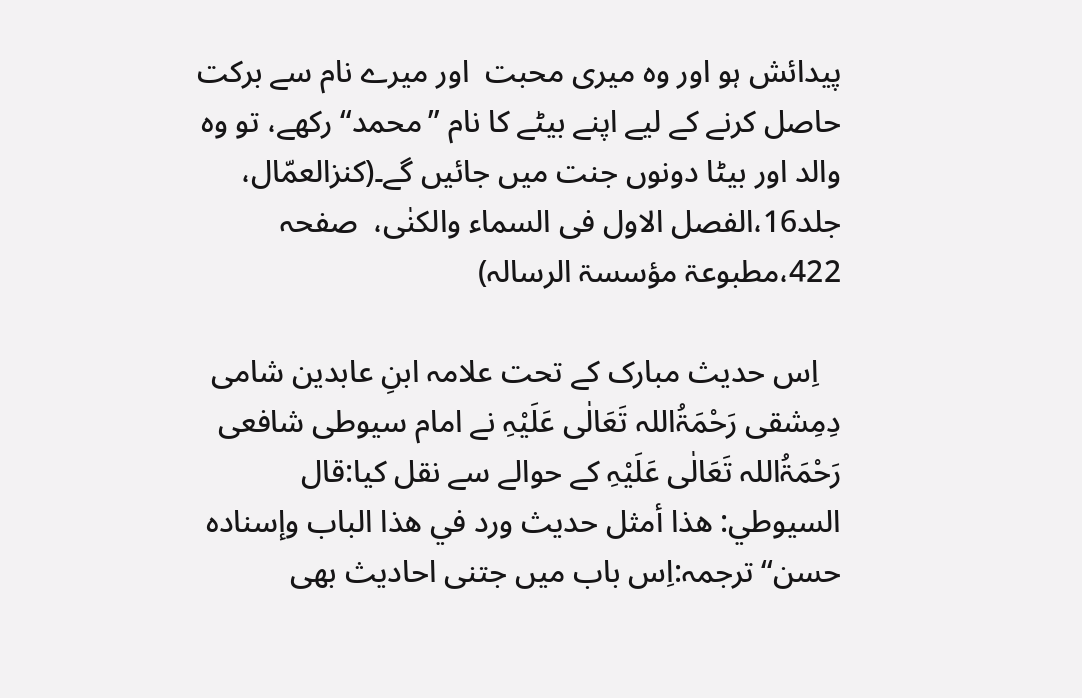پیدائش ہو اور وہ میری محبت  اور میرے نام سے برکت حاصل کرنے کے لیے اپنے بیٹے کا نام ”محمد“ رکھے، تو وہ والد اور بیٹا دونوں جنت میں جائیں گے۔(کنزالعمّال، جلد16،الفصل الاول فی السماء والکنٰی،  صفحہ 422،مطبوعۃ مؤسسۃ الرسالہ)

   اِس حدیث مبارک کے تحت علامہ ابنِ عابدین شامی دِمِشقی رَحْمَۃُاللہ تَعَالٰی عَلَیْہِ نے امام سیوطی شافعی رَحْمَۃُاللہ تَعَالٰی عَلَیْہِ کے حوالے سے نقل کیا:قال السيوطي: هذا ‌أمثل ‌حديث ورد في هذا الباب وإسناده حسن‘‘ ترجمہ:اِس باب میں جتنی احادیث بھی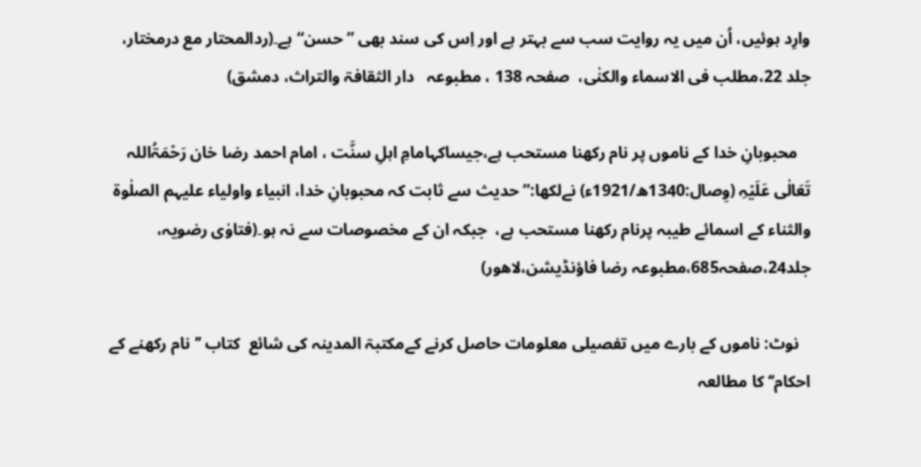وارِد ہوئیں، اُن میں یہ روایت سب سے بہتر ہے اور اِس کی سند بھی ”حسن“ ہے۔(ردالمحتار مع درمختار، جلد 22،مطلب فی الاسماء والکنٰی،  صفحہ 138 ، مطبوعہ   دار الثقافۃ والتراث، دمشق)

   محبوبانِ خدا کے ناموں پر نام رکھنا مستحب ہے،جیساکہامامِ اہلِ سنَّت ، امام احمد رضا خان رَحْمَۃُاللہ تَعَالٰی عَلَیْہِ (وِصال:1340ھ/1921ء) نےلکھا:”حدیث سے ثابت کہ محبوبانِ خدا، انبیاء واولیاء علیہم الصلٰوۃ والثناء کے اسمائے طیبہ پرنام رکھنا مستحب ہے،  جبکہ ان کے مخصوصات سے نہ ہو۔(فتاوٰی رضویہ، جلد24،صفحہ685،مطبوعہ رضا فاؤنڈیشن،لاھور)

   نوٹ: ناموں کے بارے میں تفصیلی معلومات حاصل کرنے کےمکتبۃ المدینہ کی شائع  کتاب ’’نام رکھنے کے احکام‘‘ کا مطالعہ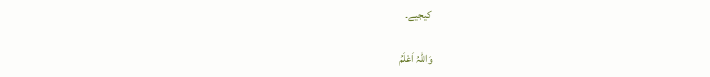کیجیے۔

وَاللہُ اَعْلَمُ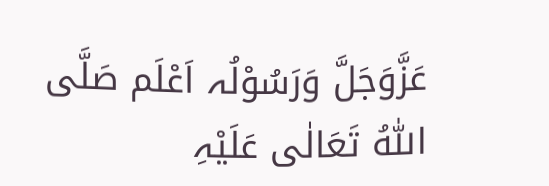عَزَّوَجَلَّ وَرَسُوْلُہ اَعْلَم صَلَّی اللّٰہُ تَعَالٰی عَلَیْہِ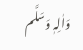وَاٰلِہٖ وَسَلَّم